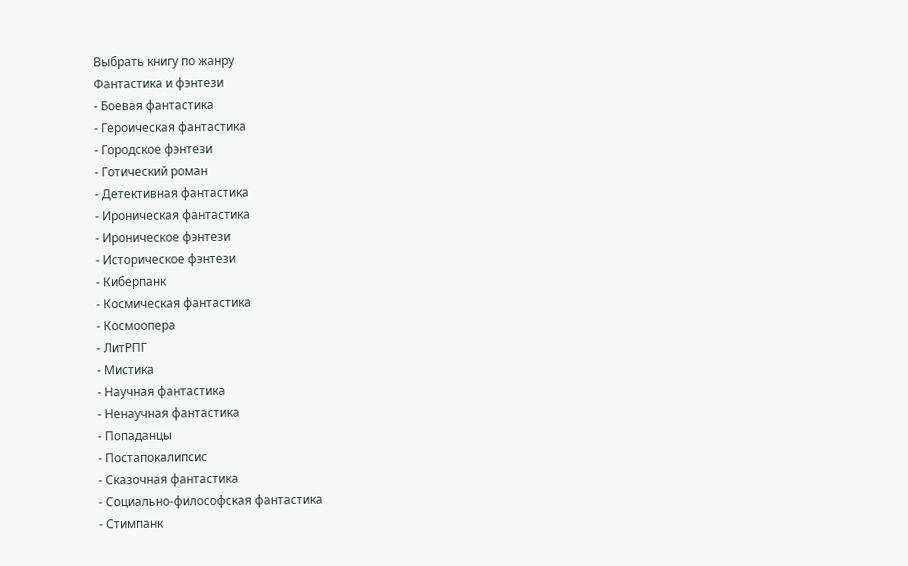Выбрать книгу по жанру
Фантастика и фэнтези
- Боевая фантастика
- Героическая фантастика
- Городское фэнтези
- Готический роман
- Детективная фантастика
- Ироническая фантастика
- Ироническое фэнтези
- Историческое фэнтези
- Киберпанк
- Космическая фантастика
- Космоопера
- ЛитРПГ
- Мистика
- Научная фантастика
- Ненаучная фантастика
- Попаданцы
- Постапокалипсис
- Сказочная фантастика
- Социально-философская фантастика
- Стимпанк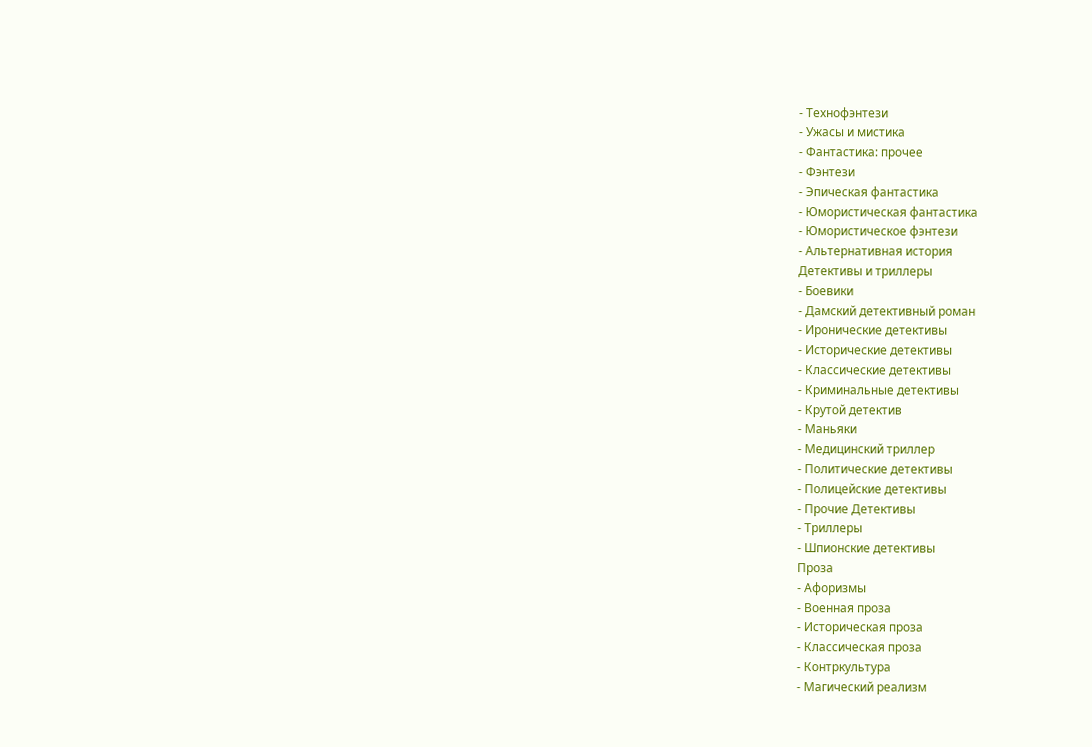- Технофэнтези
- Ужасы и мистика
- Фантастика: прочее
- Фэнтези
- Эпическая фантастика
- Юмористическая фантастика
- Юмористическое фэнтези
- Альтернативная история
Детективы и триллеры
- Боевики
- Дамский детективный роман
- Иронические детективы
- Исторические детективы
- Классические детективы
- Криминальные детективы
- Крутой детектив
- Маньяки
- Медицинский триллер
- Политические детективы
- Полицейские детективы
- Прочие Детективы
- Триллеры
- Шпионские детективы
Проза
- Афоризмы
- Военная проза
- Историческая проза
- Классическая проза
- Контркультура
- Магический реализм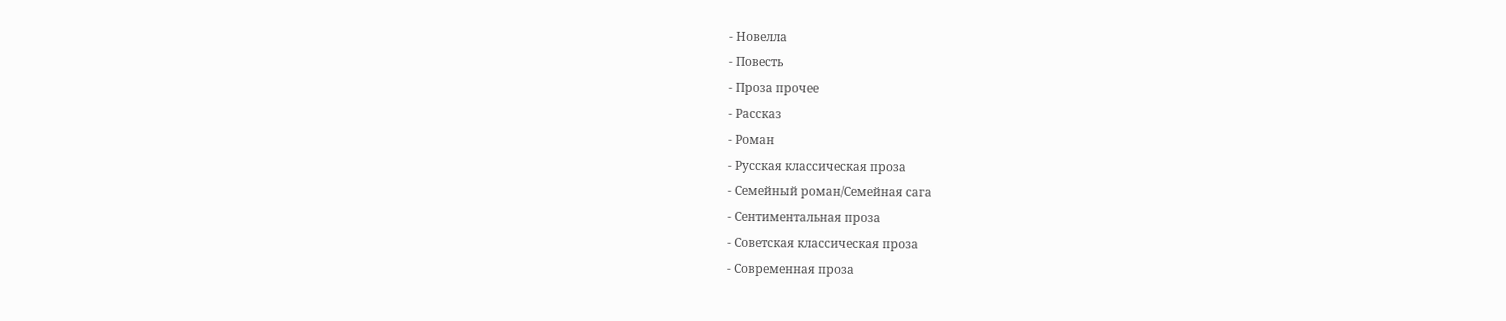- Новелла
- Повесть
- Проза прочее
- Рассказ
- Роман
- Русская классическая проза
- Семейный роман/Семейная сага
- Сентиментальная проза
- Советская классическая проза
- Современная проза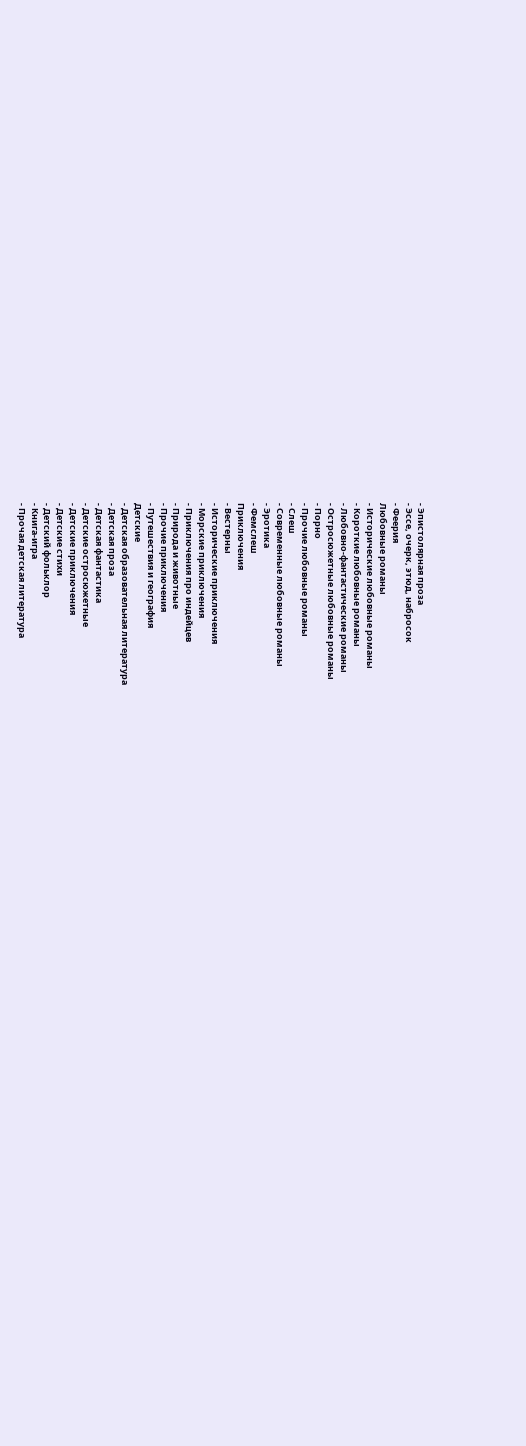- Эпистолярная проза
- Эссе, очерк, этюд, набросок
- Феерия
Любовные романы
- Исторические любовные романы
- Короткие любовные романы
- Любовно-фантастические романы
- Остросюжетные любовные романы
- Порно
- Прочие любовные романы
- Слеш
- Современные любовные романы
- Эротика
- Фемслеш
Приключения
- Вестерны
- Исторические приключения
- Морские приключения
- Приключения про индейцев
- Природа и животные
- Прочие приключения
- Путешествия и география
Детские
- Детская образовательная литература
- Детская проза
- Детская фантастика
- Детские остросюжетные
- Детские приключения
- Детские стихи
- Детский фольклор
- Книга-игра
- Прочая детская литература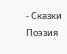- Сказки
Поэзия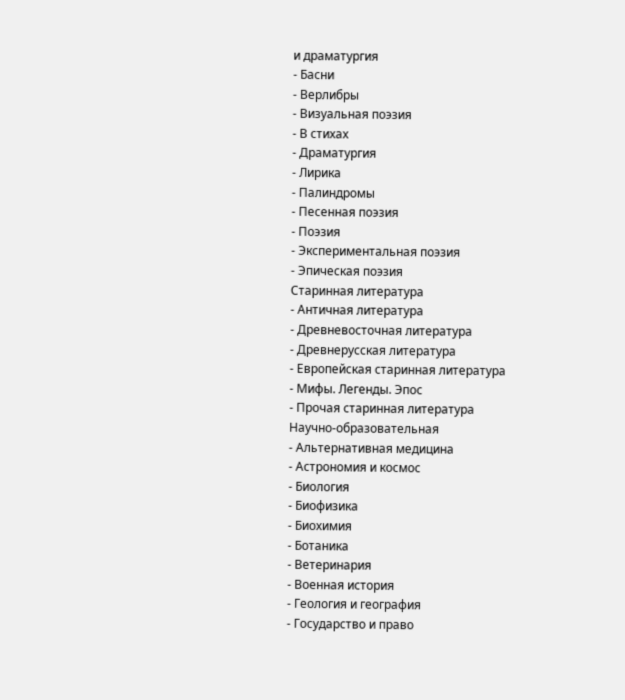и драматургия
- Басни
- Верлибры
- Визуальная поэзия
- В стихах
- Драматургия
- Лирика
- Палиндромы
- Песенная поэзия
- Поэзия
- Экспериментальная поэзия
- Эпическая поэзия
Старинная литература
- Античная литература
- Древневосточная литература
- Древнерусская литература
- Европейская старинная литература
- Мифы. Легенды. Эпос
- Прочая старинная литература
Научно-образовательная
- Альтернативная медицина
- Астрономия и космос
- Биология
- Биофизика
- Биохимия
- Ботаника
- Ветеринария
- Военная история
- Геология и география
- Государство и право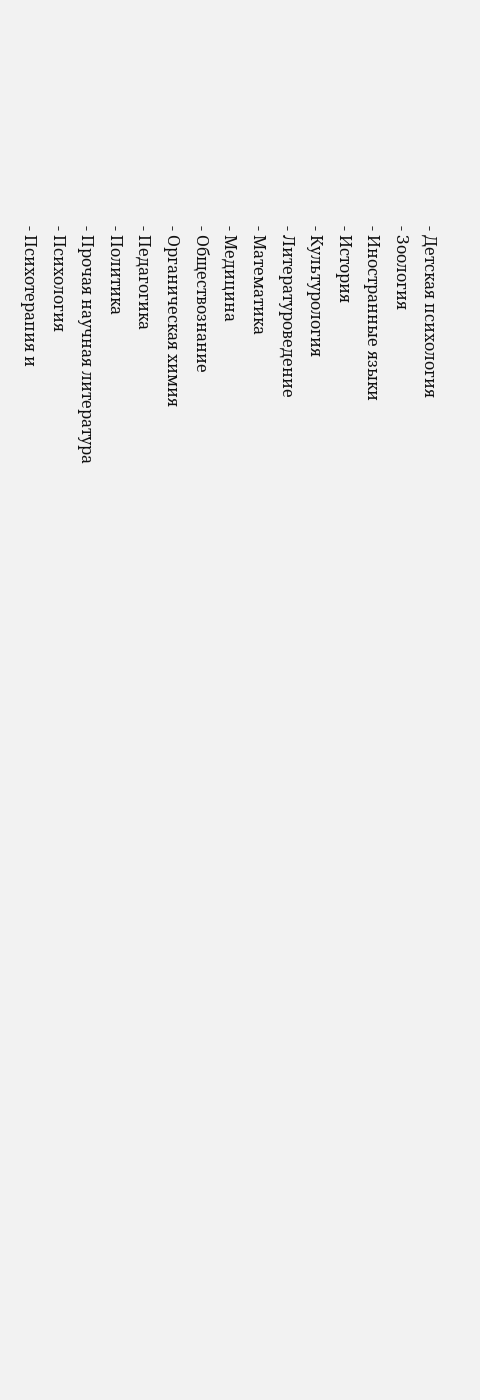- Детская психология
- Зоология
- Иностранные языки
- История
- Культурология
- Литературоведение
- Математика
- Медицина
- Обществознание
- Органическая химия
- Педагогика
- Политика
- Прочая научная литература
- Психология
- Психотерапия и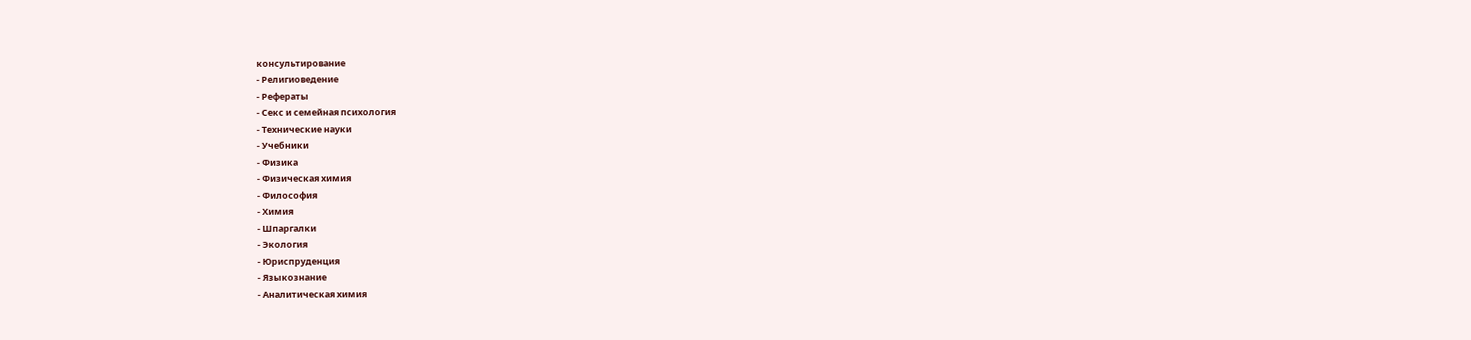консультирование
- Религиоведение
- Рефераты
- Секс и семейная психология
- Технические науки
- Учебники
- Физика
- Физическая химия
- Философия
- Химия
- Шпаргалки
- Экология
- Юриспруденция
- Языкознание
- Аналитическая химия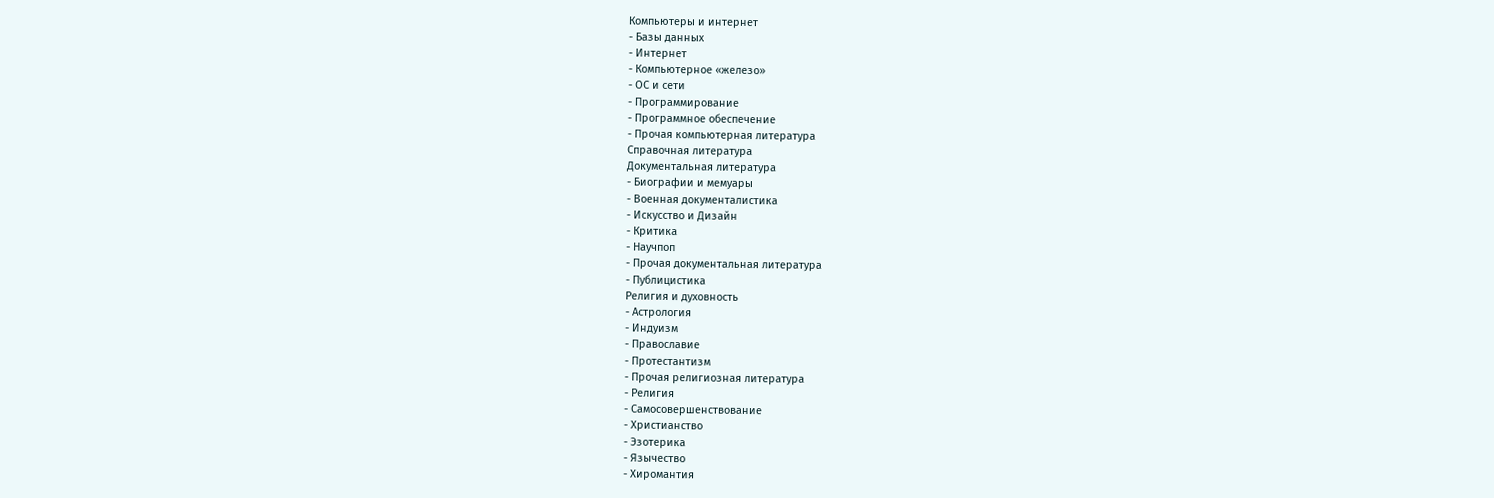Компьютеры и интернет
- Базы данных
- Интернет
- Компьютерное «железо»
- ОС и сети
- Программирование
- Программное обеспечение
- Прочая компьютерная литература
Справочная литература
Документальная литература
- Биографии и мемуары
- Военная документалистика
- Искусство и Дизайн
- Критика
- Научпоп
- Прочая документальная литература
- Публицистика
Религия и духовность
- Астрология
- Индуизм
- Православие
- Протестантизм
- Прочая религиозная литература
- Религия
- Самосовершенствование
- Христианство
- Эзотерика
- Язычество
- Хиромантия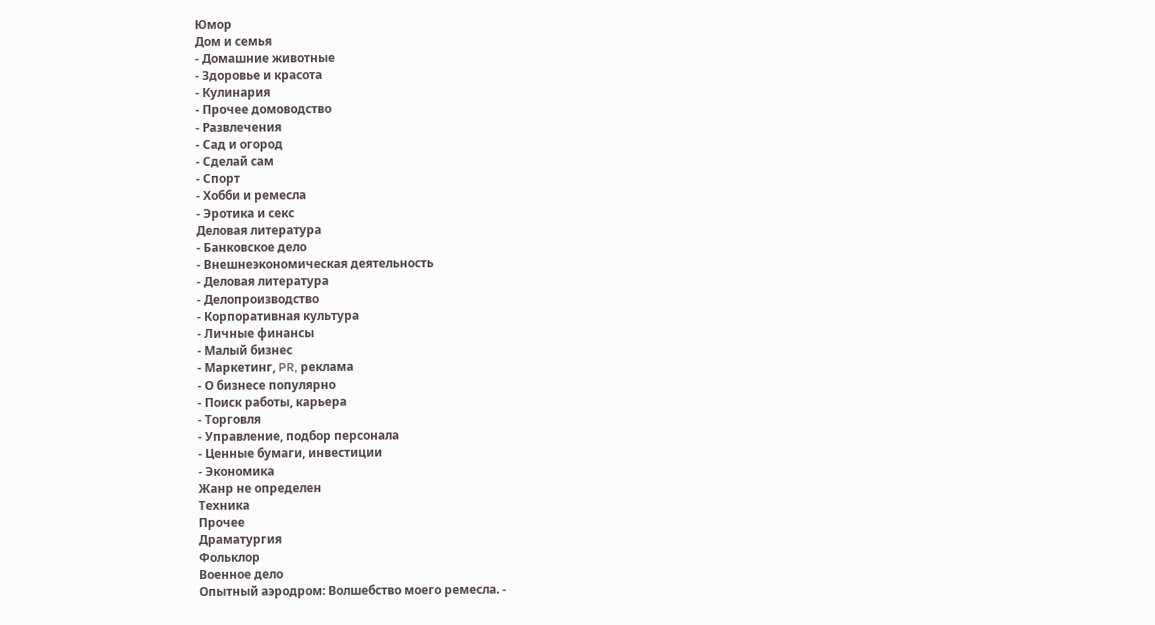Юмор
Дом и семья
- Домашние животные
- Здоровье и красота
- Кулинария
- Прочее домоводство
- Развлечения
- Сад и огород
- Сделай сам
- Спорт
- Хобби и ремесла
- Эротика и секс
Деловая литература
- Банковское дело
- Внешнеэкономическая деятельность
- Деловая литература
- Делопроизводство
- Корпоративная культура
- Личные финансы
- Малый бизнес
- Маркетинг, PR, реклама
- О бизнесе популярно
- Поиск работы, карьера
- Торговля
- Управление, подбор персонала
- Ценные бумаги, инвестиции
- Экономика
Жанр не определен
Техника
Прочее
Драматургия
Фольклор
Военное дело
Опытный аэродром: Волшебство моего ремесла. -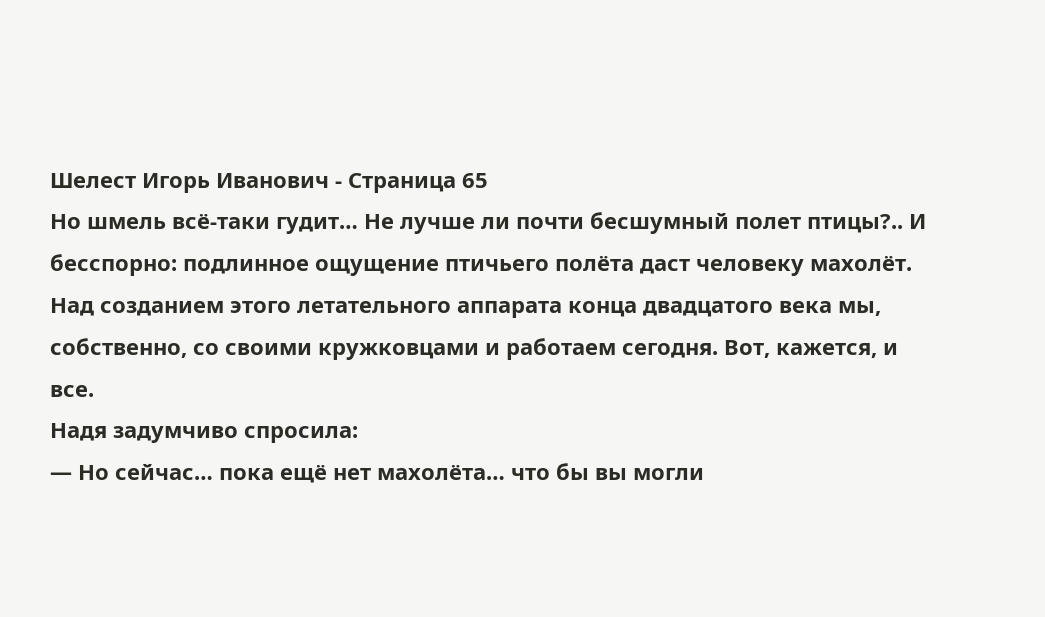Шелест Игорь Иванович - Страница 65
Но шмель всё-таки гудит… Не лучше ли почти бесшумный полет птицы?.. И бесспорно: подлинное ощущение птичьего полёта даст человеку махолёт. Над созданием этого летательного аппарата конца двадцатого века мы, собственно, со своими кружковцами и работаем сегодня. Вот, кажется, и все.
Надя задумчиво спросила:
— Но сейчас… пока ещё нет махолёта… что бы вы могли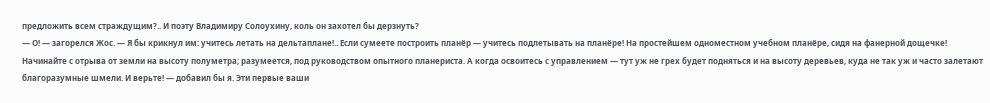предложить всем страждущим?.. И поэту Владимиру Солоухину, коль он захотел бы дерзнуть?
— О! — загорелся Жос. — Я бы крикнул им: учитесь летать на дельтаплане!.. Если сумеете построить планёр — учитесь подлетывать на планёре! На простейшем одноместном учебном планёре, сидя на фанерной дощечке! Начинайте с отрыва от земли на высоту полуметра; разумеется, под руководством опытного планериста. А когда освоитесь с управлением — тут уж не грех будет подняться и на высоту деревьев, куда не так уж и часто залетают благоразумные шмели. И верьте! — добавил бы я. Эти первые ваши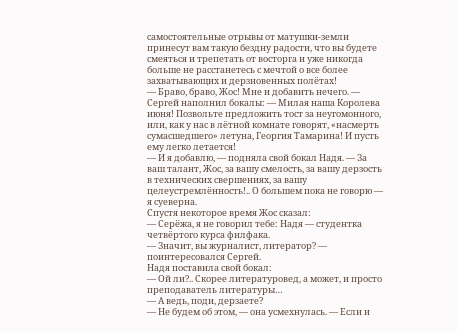самостоятельные отрывы от матушки-земли принесут вам такую бездну радости, что вы будете смеяться и трепетать от восторга и уже никогда больше не расстанетесь с мечтой о все более захватывающих и дерзновенных полётах!
— Браво, браво, Жос! Мне и добавить нечего. — Сергей наполнил бокалы: — Милая наша Королева июня! Позвольте предложить тост за неугомонного, или, как у нас в лётной комнате говорят, «насмерть сумасшедшего» летуна, Георгия Тамарина! И пусть ему легко летается!
— И я добавлю, — подняла свой бокал Надя. — За ваш талант, Жос, за вашу смелость, за вашу дерзость в технических свершениях, за вашу целеустремлённость!.. О большем пока не говорю — я суеверна.
Спустя некоторое время Жос сказал:
— Серёжа, я не говорил тебе: Надя — студентка четвёртого курса филфака.
— Значит, вы журналист, литератор? — поинтересовался Сергей.
Надя поставила свой бокал:
— Ой ли?.. Скорее литературовед, а может, и просто преподаватель литературы…
— А ведь, поди, дерзаете?
— Не будем об этом, — она усмехнулась. — Если и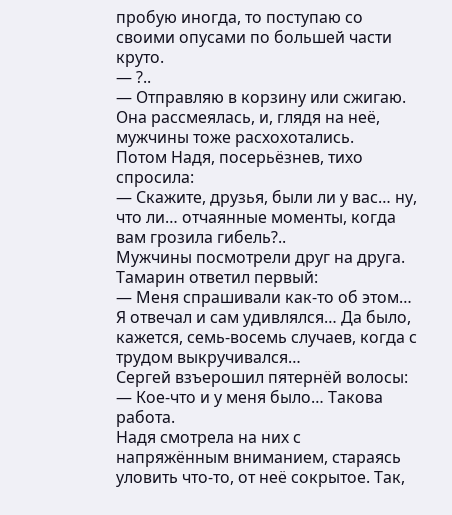пробую иногда, то поступаю со своими опусами по большей части круто.
— ?..
— Отправляю в корзину или сжигаю.
Она рассмеялась, и, глядя на неё, мужчины тоже расхохотались.
Потом Надя, посерьёзнев, тихо спросила:
— Скажите, друзья, были ли у вас… ну, что ли… отчаянные моменты, когда вам грозила гибель?..
Мужчины посмотрели друг на друга. Тамарин ответил первый:
— Меня спрашивали как-то об этом… Я отвечал и сам удивлялся… Да было, кажется, семь-восемь случаев, когда с трудом выкручивался…
Сергей взъерошил пятернёй волосы:
— Кое-что и у меня было… Такова работа.
Надя смотрела на них с напряжённым вниманием, стараясь уловить что-то, от неё сокрытое. Так,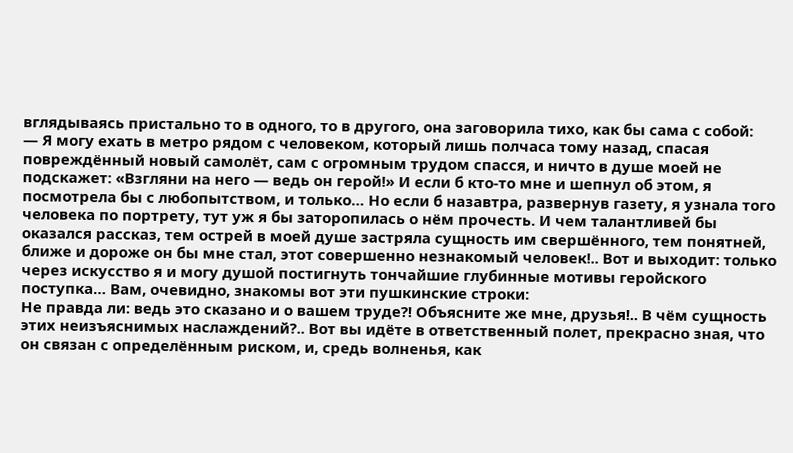вглядываясь пристально то в одного, то в другого, она заговорила тихо, как бы сама с собой:
— Я могу ехать в метро рядом с человеком, который лишь полчаса тому назад, спасая повреждённый новый самолёт, сам с огромным трудом спасся, и ничто в душе моей не подскажет: «Взгляни на него — ведь он герой!» И если б кто-то мне и шепнул об этом, я посмотрела бы с любопытством, и только… Но если б назавтра, развернув газету, я узнала того человека по портрету, тут уж я бы заторопилась о нём прочесть. И чем талантливей бы оказался рассказ, тем острей в моей душе застряла сущность им свершённого, тем понятней, ближе и дороже он бы мне стал, этот совершенно незнакомый человек!.. Вот и выходит: только через искусство я и могу душой постигнуть тончайшие глубинные мотивы геройского поступка… Вам, очевидно, знакомы вот эти пушкинские строки:
Не правда ли: ведь это сказано и о вашем труде?! Объясните же мне, друзья!.. В чём сущность этих неизъяснимых наслаждений?.. Вот вы идёте в ответственный полет, прекрасно зная, что он связан с определённым риском, и, средь волненья, как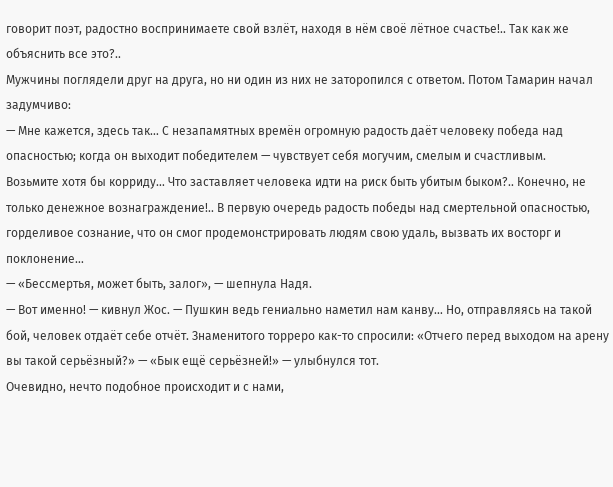говорит поэт, радостно воспринимаете свой взлёт, находя в нём своё лётное счастье!.. Так как же объяснить все это?..
Мужчины поглядели друг на друга, но ни один из них не заторопился с ответом. Потом Тамарин начал задумчиво:
— Мне кажется, здесь так… С незапамятных времён огромную радость даёт человеку победа над опасностью; когда он выходит победителем — чувствует себя могучим, смелым и счастливым.
Возьмите хотя бы корриду… Что заставляет человека идти на риск быть убитым быком?.. Конечно, не только денежное вознаграждение!.. В первую очередь радость победы над смертельной опасностью, горделивое сознание, что он смог продемонстрировать людям свою удаль, вызвать их восторг и поклонение…
— «Бессмертья, может быть, залог», — шепнула Надя.
— Вот именно! — кивнул Жос. — Пушкин ведь гениально наметил нам канву… Но, отправляясь на такой бой, человек отдаёт себе отчёт. Знаменитого торреро как-то спросили: «Отчего перед выходом на арену вы такой серьёзный?» — «Бык ещё серьёзней!» — улыбнулся тот.
Очевидно, нечто подобное происходит и с нами,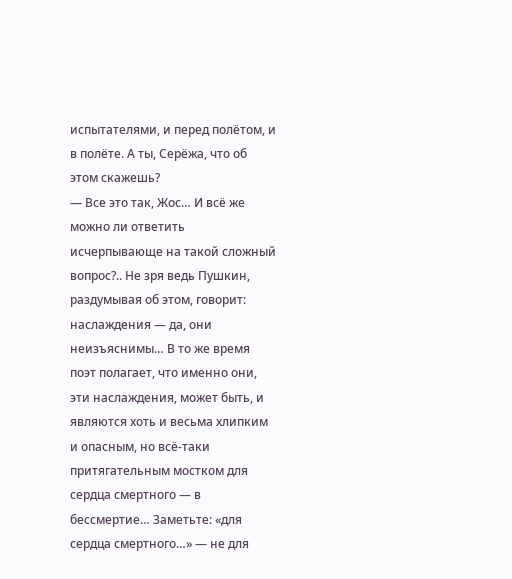испытателями, и перед полётом, и в полёте. А ты, Серёжа, что об этом скажешь?
— Все это так, Жос… И всё же можно ли ответить исчерпывающе на такой сложный вопрос?.. Не зря ведь Пушкин, раздумывая об этом, говорит: наслаждения — да, они неизъяснимы… В то же время поэт полагает, что именно они, эти наслаждения, может быть, и являются хоть и весьма хлипким и опасным, но всё-таки притягательным мостком для сердца смертного — в бессмертие… Заметьте: «для сердца смертного…» — не для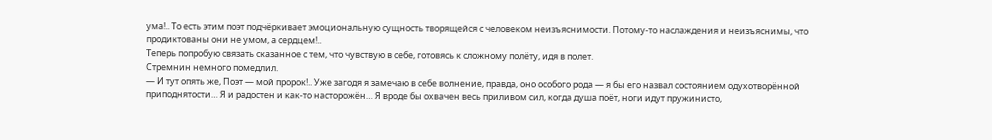ума!.. То есть этим поэт подчёркивает эмоциональную сущность творящейся с человеком неизъяснимости. Потому-то наслаждения и неизъяснимы, что продиктованы они не умом, а сердцем!..
Теперь попробую связать сказанное с тем, что чувствую в себе, готовясь к сложному полёту, идя в полет.
Стремнин немного помедлил.
— И тут опять же, Поэт — мой пророк!.. Уже загодя я замечаю в себе волнение, правда, оно особого рода — я бы его назвал состоянием одухотворённой приподнятости… Я и радостен и как-то насторожён… Я вроде бы охвачен весь приливом сил, когда душа поёт, ноги идут пружинисто,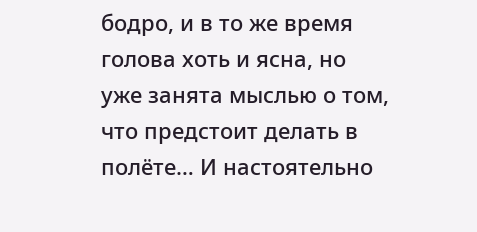бодро, и в то же время голова хоть и ясна, но уже занята мыслью о том, что предстоит делать в полёте… И настоятельно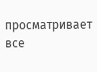просматривает все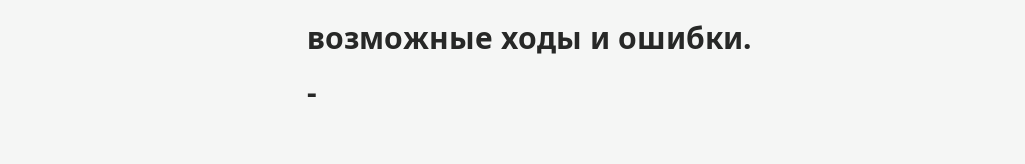возможные ходы и ошибки.
-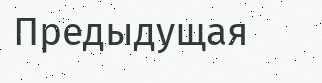Предыдущая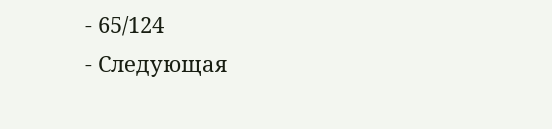- 65/124
- Следующая